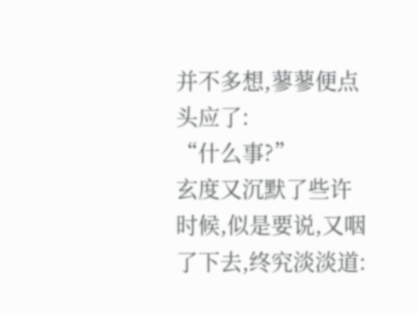并不多想,蓼蓼便点头应了:
“什么事?”
玄度又沉默了些许时候,似是要说,又咽了下去,终究淡淡道: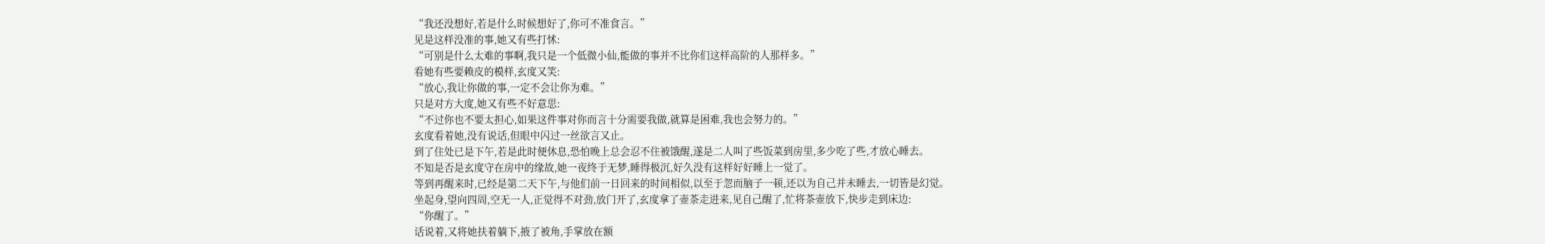“我还没想好,若是什么时候想好了,你可不准食言。”
见是这样没准的事,她又有些打怵:
“可别是什么太难的事啊,我只是一个低微小仙,能做的事并不比你们这样高阶的人那样多。”
看她有些要赖皮的模样,玄度又笑:
“放心,我让你做的事,一定不会让你为难。”
只是对方大度,她又有些不好意思:
“不过你也不要太担心,如果这件事对你而言十分需要我做,就算是困难,我也会努力的。”
玄度看着她,没有说话,但眼中闪过一丝欲言又止。
到了住处已是下午,若是此时便休息,恐怕晚上总会忍不住被饿醒,遂是二人叫了些饭菜到房里,多少吃了些,才放心睡去。
不知是否是玄度守在房中的缘故,她一夜终于无梦,睡得极沉,好久没有这样好好睡上一觉了。
等到再醒来时,已经是第二天下午,与他们前一日回来的时间相似,以至于忽而脑子一顿,还以为自己并未睡去,一切皆是幻觉。
坐起身,望向四周,空无一人,正觉得不对劲,放门开了,玄度拿了壶茶走进来,见自己醒了,忙将茶壶放下,快步走到床边:
“你醒了。”
话说着,又将她扶着躺下,掖了被角,手掌放在额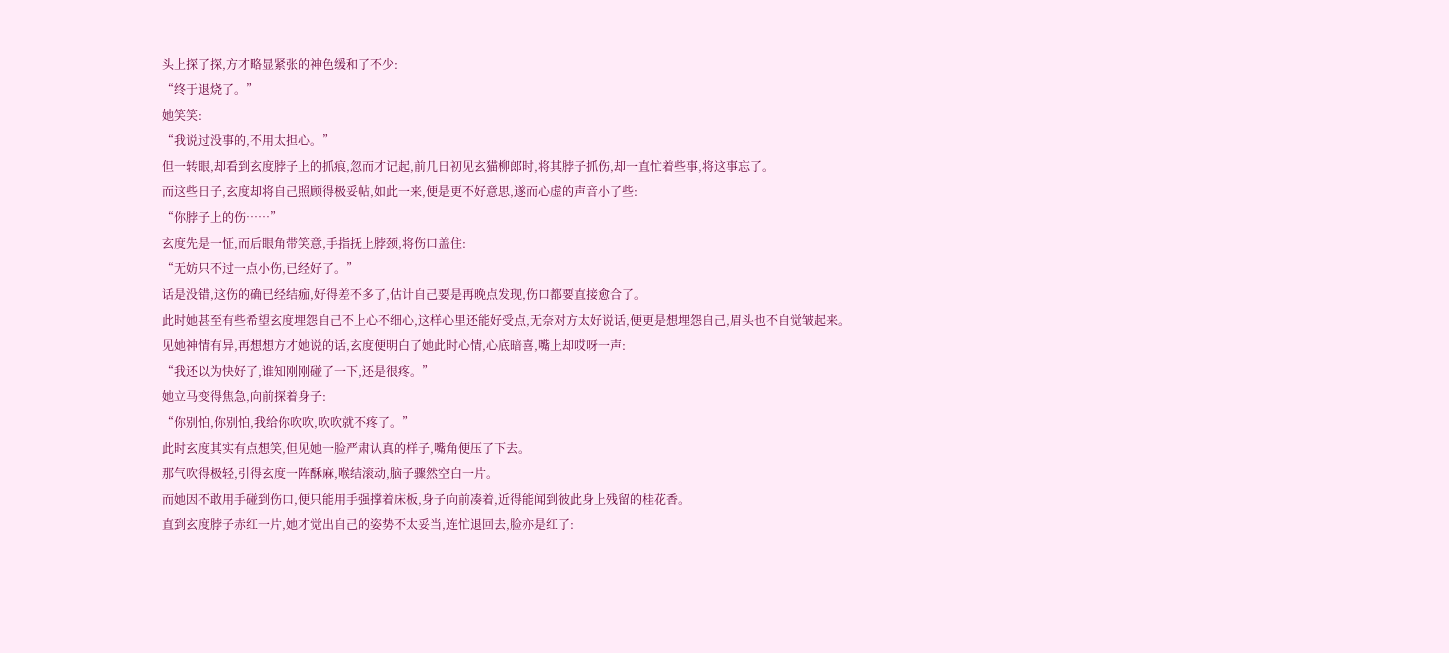头上探了探,方才略显紧张的神色缓和了不少:
“终于退烧了。”
她笑笑:
“我说过没事的,不用太担心。”
但一转眼,却看到玄度脖子上的抓痕,忽而才记起,前几日初见玄猫柳郎时,将其脖子抓伤,却一直忙着些事,将这事忘了。
而这些日子,玄度却将自己照顾得极妥帖,如此一来,便是更不好意思,遂而心虚的声音小了些:
“你脖子上的伤……”
玄度先是一怔,而后眼角带笑意,手指抚上脖颈,将伤口盖住:
“无妨只不过一点小伤,已经好了。”
话是没错,这伤的确已经结痂,好得差不多了,估计自己要是再晚点发现,伤口都要直接愈合了。
此时她甚至有些希望玄度埋怨自己不上心不细心,这样心里还能好受点,无奈对方太好说话,便更是想埋怨自己,眉头也不自觉皱起来。
见她神情有异,再想想方才她说的话,玄度便明白了她此时心情,心底暗喜,嘴上却哎呀一声:
“我还以为快好了,谁知刚刚碰了一下,还是很疼。”
她立马变得焦急,向前探着身子:
“你别怕,你别怕,我给你吹吹,吹吹就不疼了。”
此时玄度其实有点想笑,但见她一脸严肃认真的样子,嘴角便压了下去。
那气吹得极轻,引得玄度一阵酥麻,喉结滚动,脑子骤然空白一片。
而她因不敢用手碰到伤口,便只能用手强撑着床板,身子向前凑着,近得能闻到彼此身上残留的桂花香。
直到玄度脖子赤红一片,她才觉出自己的姿势不太妥当,连忙退回去,脸亦是红了: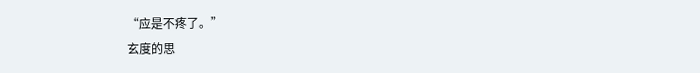“应是不疼了。”
玄度的思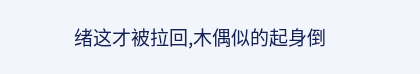绪这才被拉回,木偶似的起身倒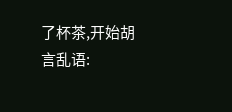了杯茶,开始胡言乱语: